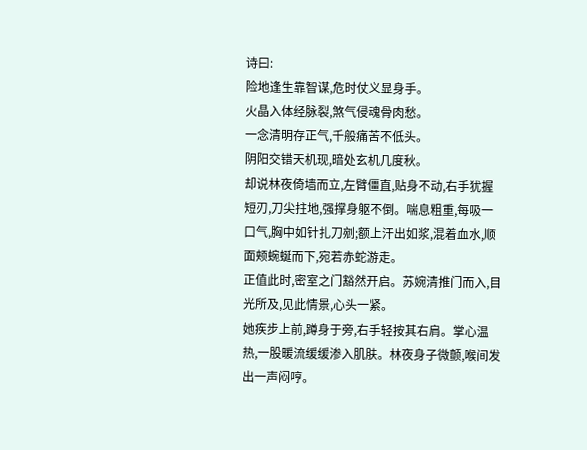诗曰:
险地逢生靠智谋,危时仗义显身手。
火晶入体经脉裂,煞气侵魂骨肉愁。
一念清明存正气,千般痛苦不低头。
阴阳交错天机现,暗处玄机几度秋。
却说林夜倚墙而立,左臂僵直,贴身不动,右手犹握短刃,刀尖拄地,强撑身躯不倒。喘息粗重,每吸一口气,胸中如针扎刀剜;额上汗出如浆,混着血水,顺面颊蜿蜒而下,宛若赤蛇游走。
正值此时,密室之门豁然开启。苏婉清推门而入,目光所及,见此情景,心头一紧。
她疾步上前,蹲身于旁,右手轻按其右肩。掌心温热,一股暖流缓缓渗入肌肤。林夜身子微颤,喉间发出一声闷哼。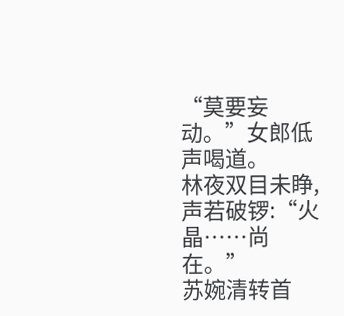“莫要妄动。”女郎低声喝道。
林夜双目未睁,声若破锣:“火晶……尚在。”
苏婉清转首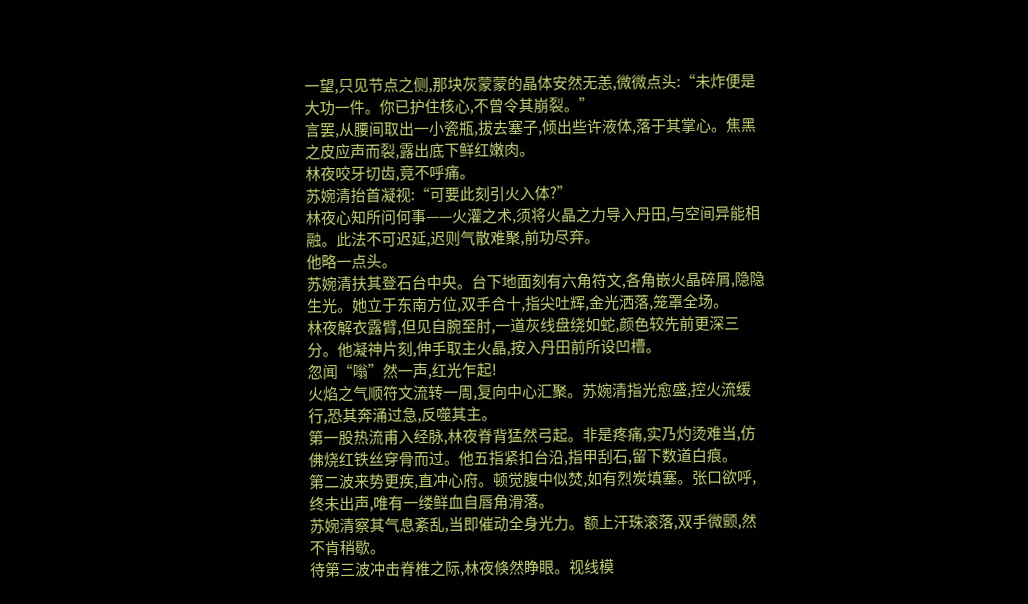一望,只见节点之侧,那块灰蒙蒙的晶体安然无恙,微微点头:“未炸便是大功一件。你已护住核心,不曾令其崩裂。”
言罢,从腰间取出一小瓷瓶,拔去塞子,倾出些许液体,落于其掌心。焦黑之皮应声而裂,露出底下鲜红嫩肉。
林夜咬牙切齿,竟不呼痛。
苏婉清抬首凝视:“可要此刻引火入体?”
林夜心知所问何事——火灌之术,须将火晶之力导入丹田,与空间异能相融。此法不可迟延,迟则气散难聚,前功尽弃。
他略一点头。
苏婉清扶其登石台中央。台下地面刻有六角符文,各角嵌火晶碎屑,隐隐生光。她立于东南方位,双手合十,指尖吐辉,金光洒落,笼罩全场。
林夜解衣露臂,但见自腕至肘,一道灰线盘绕如蛇,颜色较先前更深三分。他凝神片刻,伸手取主火晶,按入丹田前所设凹槽。
忽闻“嗡”然一声,红光乍起!
火焰之气顺符文流转一周,复向中心汇聚。苏婉清指光愈盛,控火流缓行,恐其奔涌过急,反噬其主。
第一股热流甫入经脉,林夜脊背猛然弓起。非是疼痛,实乃灼烫难当,仿佛烧红铁丝穿骨而过。他五指紧扣台沿,指甲刮石,留下数道白痕。
第二波来势更疾,直冲心府。顿觉腹中似焚,如有烈炭填塞。张口欲呼,终未出声,唯有一缕鲜血自唇角滑落。
苏婉清察其气息紊乱,当即催动全身光力。额上汗珠滚落,双手微颤,然不肯稍歇。
待第三波冲击脊椎之际,林夜倏然睁眼。视线模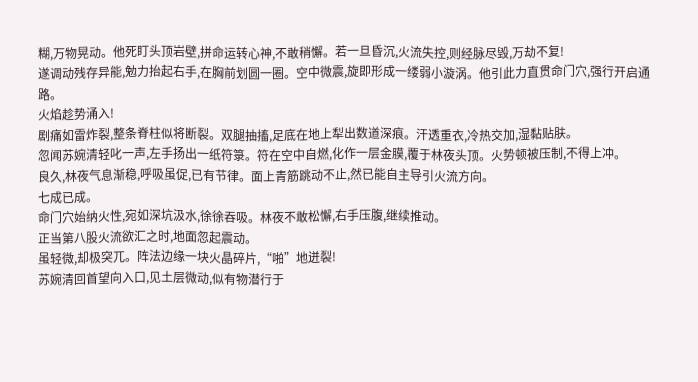糊,万物晃动。他死盯头顶岩壁,拼命运转心神,不敢稍懈。若一旦昏沉,火流失控,则经脉尽毁,万劫不复!
遂调动残存异能,勉力抬起右手,在胸前划圆一圈。空中微震,旋即形成一缕弱小漩涡。他引此力直贯命门穴,强行开启通路。
火焰趁势涌入!
剧痛如雷炸裂,整条脊柱似将断裂。双腿抽搐,足底在地上犁出数道深痕。汗透重衣,冷热交加,湿黏贴肤。
忽闻苏婉清轻叱一声,左手扬出一纸符箓。符在空中自燃,化作一层金膜,覆于林夜头顶。火势顿被压制,不得上冲。
良久,林夜气息渐稳,呼吸虽促,已有节律。面上青筋跳动不止,然已能自主导引火流方向。
七成已成。
命门穴始纳火性,宛如深坑汲水,徐徐吞吸。林夜不敢松懈,右手压腹,继续推动。
正当第八股火流欲汇之时,地面忽起震动。
虽轻微,却极突兀。阵法边缘一块火晶碎片,“啪”地迸裂!
苏婉清回首望向入口,见土层微动,似有物潜行于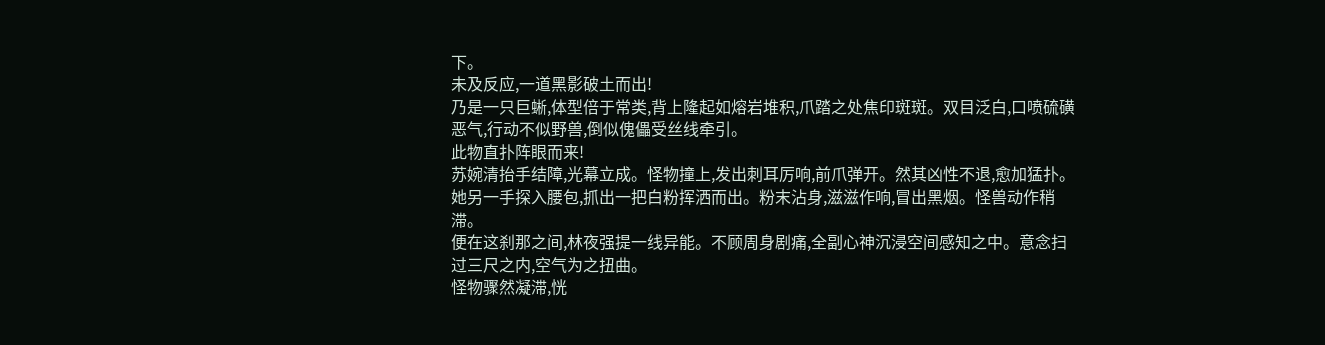下。
未及反应,一道黑影破土而出!
乃是一只巨蜥,体型倍于常类,背上隆起如熔岩堆积,爪踏之处焦印斑斑。双目泛白,口喷硫磺恶气,行动不似野兽,倒似傀儡受丝线牵引。
此物直扑阵眼而来!
苏婉清抬手结障,光幕立成。怪物撞上,发出刺耳厉响,前爪弹开。然其凶性不退,愈加猛扑。
她另一手探入腰包,抓出一把白粉挥洒而出。粉末沾身,滋滋作响,冒出黑烟。怪兽动作稍滞。
便在这刹那之间,林夜强提一线异能。不顾周身剧痛,全副心神沉浸空间感知之中。意念扫过三尺之内,空气为之扭曲。
怪物骤然凝滞,恍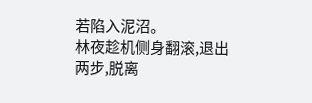若陷入泥沼。
林夜趁机侧身翻滚,退出两步,脱离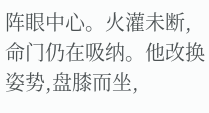阵眼中心。火灌未断,命门仍在吸纳。他改换姿势,盘膝而坐,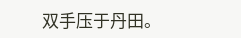双手压于丹田。